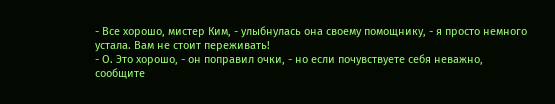- Все хорошо, мистер Ким, - улыбнулась она своему помощнику, - я просто немного устала. Вам не стоит переживать!
- О. Это хорошо, - он поправил очки, - но если почувствуете себя неважно, сообщите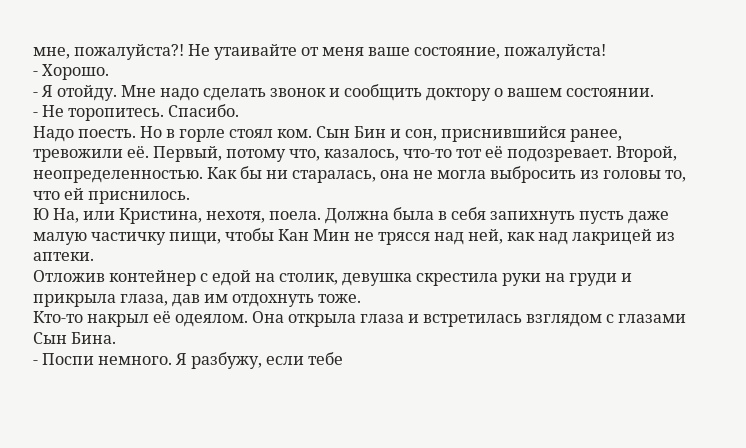мне, пожалуйста?! Не утаивайте от меня ваше состояние, пожалуйста!
- Хорошо.
- Я отойду. Мне надо сделать звонок и сообщить доктору о вашем состоянии.
- Не торопитесь. Спасибо.
Надо поесть. Но в горле стоял ком. Сын Бин и сон, приснившийся ранее, тревожили её. Первый, потому что, казалось, что-то тот её подозревает. Второй, неопределенностью. Как бы ни старалась, она не могла выбросить из головы то, что ей приснилось.
Ю На, или Кристина, нехотя, поела. Должна была в себя запихнуть пусть даже малую частичку пищи, чтобы Кан Мин не трясся над ней, как над лакрицей из аптеки.
Отложив контейнер с едой на столик, девушка скрестила руки на груди и прикрыла глаза, дав им отдохнуть тоже.
Кто-то накрыл её одеялом. Она открыла глаза и встретилась взглядом с глазами Сын Бина.
- Поспи немного. Я разбужу, если тебе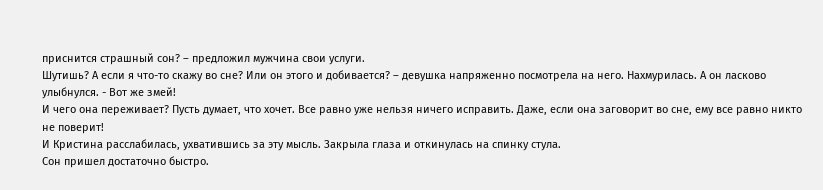приснится страшный сон? – предложил мужчина свои услуги.
Шутишь? А если я что-то скажу во сне? Или он этого и добивается? – девушка напряженно посмотрела на него. Нахмурилась. А он ласково улыбнулся. - Вот же змей!
И чего она переживает? Пусть думает, что хочет. Все равно уже нельзя ничего исправить. Даже, если она заговорит во сне, ему все равно никто не поверит!
И Кристина расслабилась, ухватившись за эту мысль. Закрыла глаза и откинулась на спинку стула.
Сон пришел достаточно быстро.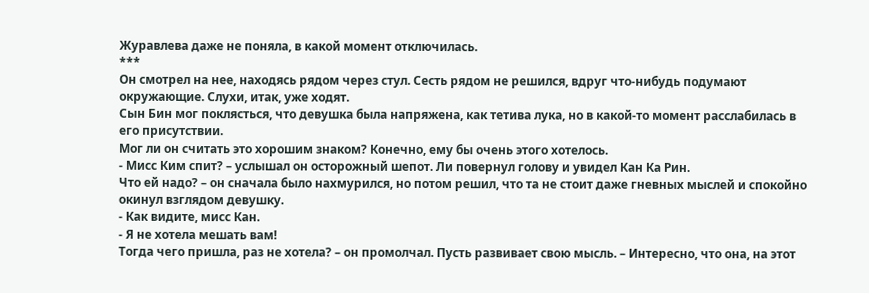Журавлева даже не поняла, в какой момент отключилась.
***
Он смотрел на нее, находясь рядом через стул. Сесть рядом не решился, вдруг что-нибудь подумают окружающие. Слухи, итак, уже ходят.
Сын Бин мог поклясться, что девушка была напряжена, как тетива лука, но в какой-то момент расслабилась в его присутствии.
Мог ли он считать это хорошим знаком? Конечно, ему бы очень этого хотелось.
- Мисс Ким спит? – услышал он осторожный шепот. Ли повернул голову и увидел Кан Ка Рин.
Что ей надо? – он сначала было нахмурился, но потом решил, что та не стоит даже гневных мыслей и спокойно окинул взглядом девушку.
- Как видите, мисс Кан.
- Я не хотела мешать вам!
Тогда чего пришла, раз не хотела? – он промолчал. Пусть развивает свою мысль. – Интересно, что она, на этот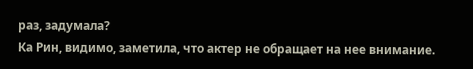раз, задумала?
Ка Рин, видимо, заметила, что актер не обращает на нее внимание.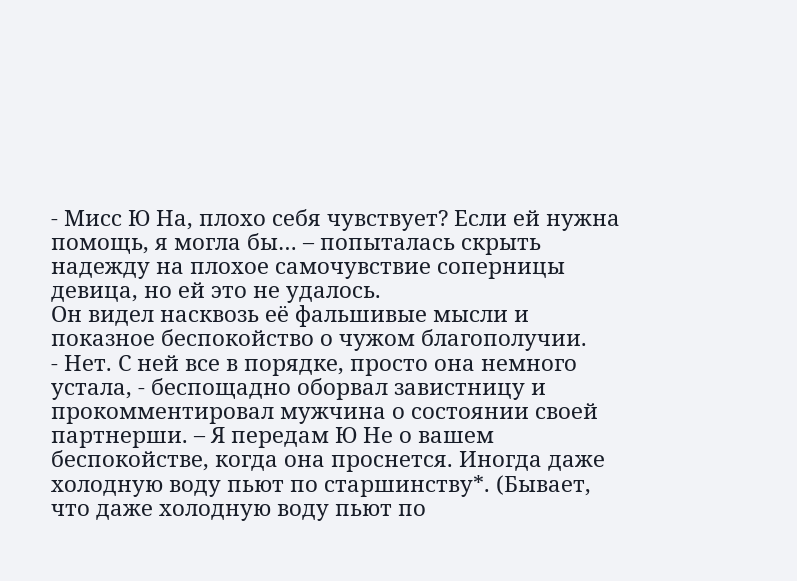- Мисс Ю На, плохо себя чувствует? Если ей нужна помощь, я могла бы… – попыталась скрыть надежду на плохое самочувствие соперницы девица, но ей это не удалось.
Он видел насквозь её фальшивые мысли и показное беспокойство о чужом благополучии.
- Нет. С ней все в порядке, просто она немного устала, - беспощадно оборвал завистницу и прокомментировал мужчина о состоянии своей партнерши. – Я передам Ю Не о вашем беспокойстве, когда она проснется. Иногда даже холодную воду пьют по старшинству*. (Бывает, что даже холодную воду пьют по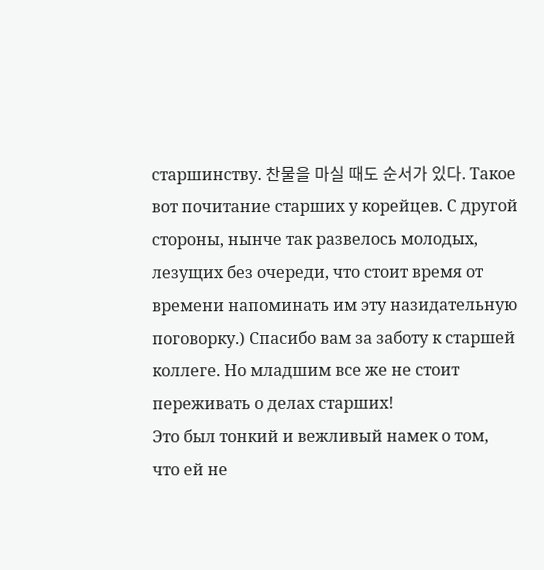старшинству. 찬물을 마실 때도 순서가 있다. Такое вот почитание старших у корейцев. С другой стороны, нынче так развелось молодых, лезущих без очереди, что стоит время от времени напоминать им эту назидательную поговорку.) Спасибо вам за заботу к старшей коллеге. Но младшим все же не стоит переживать о делах старших!
Это был тонкий и вежливый намек о том, что ей не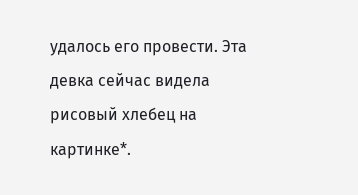удалось его провести. Эта девка сейчас видела рисовый хлебец на картинке*.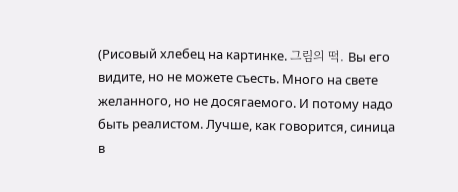(Рисовый хлебец на картинке. 그림의 떡. Вы его видите, но не можете съесть. Много на свете желанного, но не досягаемого. И потому надо быть реалистом. Лучше, как говорится, синица в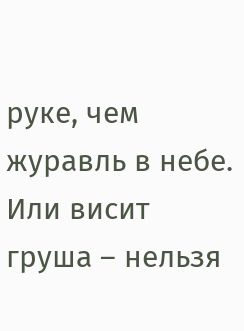руке, чем журавль в небе. Или висит груша – нельзя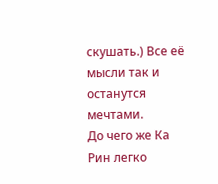скушать.) Все её мысли так и останутся мечтами.
До чего же Ка Рин легко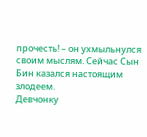прочесть! – он ухмыльнулся своим мыслям. Сейчас Сын Бин казался настоящим злодеем.
Девчонку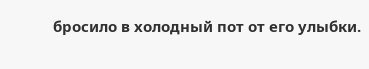бросило в холодный пот от его улыбки.